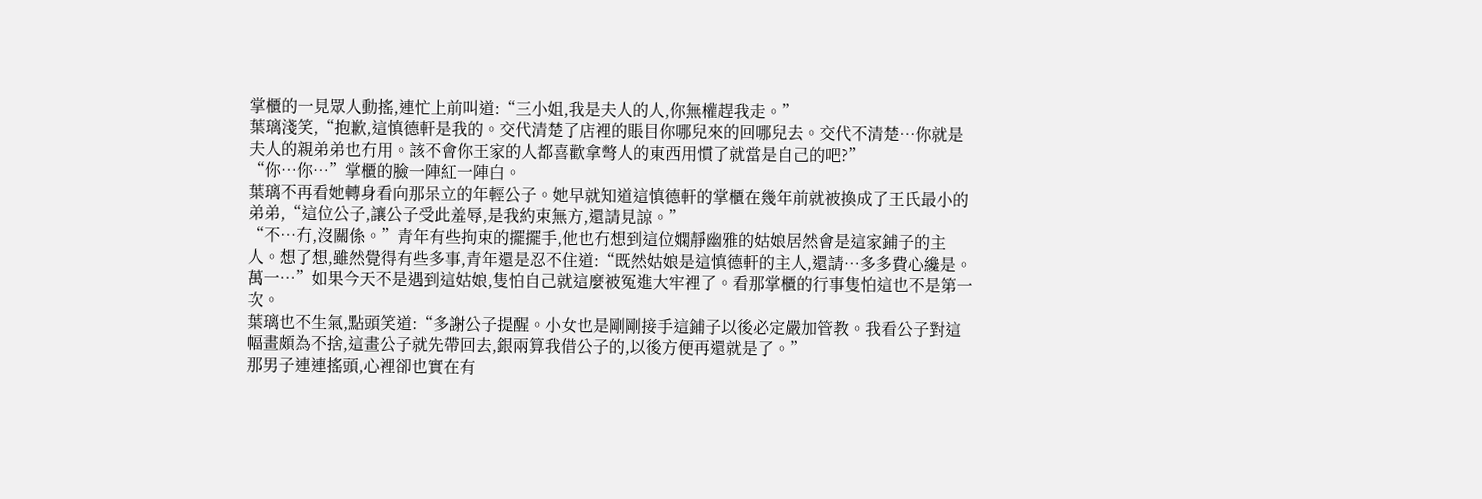掌櫃的一見眾人動搖,連忙上前叫道:“三小姐,我是夫人的人,你無權趕我走。”
葉璃淺笑,“抱歉,這慎德軒是我的。交代清楚了店裡的賬目你哪兒來的回哪兒去。交代不清楚…你就是夫人的親弟弟也冇用。該不會你王家的人都喜歡拿彆人的東西用慣了就當是自己的吧?”
“你…你…”掌櫃的臉一陣紅一陣白。
葉璃不再看她轉身看向那呆立的年輕公子。她早就知道這慎德軒的掌櫃在幾年前就被換成了王氏最小的弟弟,“這位公子,讓公子受此羞辱,是我約束無方,還請見諒。”
“不…冇,沒關係。”青年有些拘束的擺擺手,他也冇想到這位嫻靜幽雅的姑娘居然會是這家鋪子的主人。想了想,雖然覺得有些多事,青年還是忍不住道:“既然姑娘是這慎德軒的主人,還請…多多費心纔是。萬一…”如果今天不是遇到這姑娘,隻怕自己就這麼被冤進大牢裡了。看那掌櫃的行事隻怕這也不是第一次。
葉璃也不生氣,點頭笑道:“多謝公子提醒。小女也是剛剛接手這鋪子以後必定嚴加管教。我看公子對這幅畫頗為不捨,這畫公子就先帶回去,銀兩算我借公子的,以後方便再還就是了。”
那男子連連搖頭,心裡卻也實在有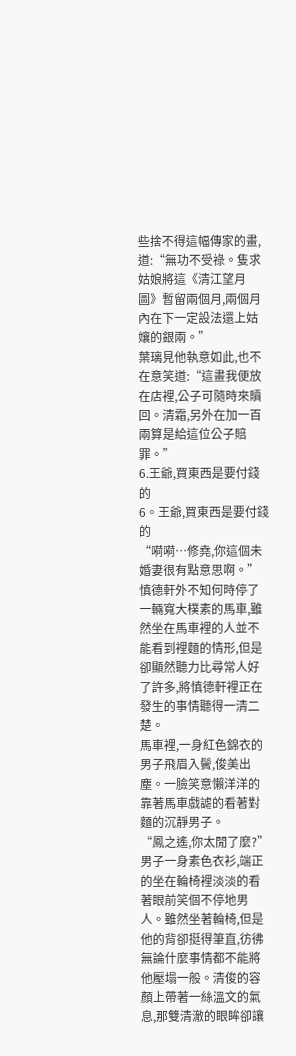些捨不得這幅傳家的畫,道:“無功不受祿。隻求姑娘將這《清江望月圖》暫留兩個月,兩個月內在下一定設法還上姑孃的銀兩。”
葉璃見他執意如此,也不在意笑道:“這畫我便放在店裡,公子可隨時來贖回。清霜,另外在加一百兩算是給這位公子賠罪。”
6.王爺,買東西是要付錢的
6。王爺,買東西是要付錢的
“嗬嗬…修堯,你這個未婚妻很有點意思啊。”
慎德軒外不知何時停了一輛寬大樸素的馬車,雖然坐在馬車裡的人並不能看到裡麵的情形,但是卻顯然聽力比尋常人好了許多,將慎德軒裡正在發生的事情聽得一清二楚。
馬車裡,一身紅色錦衣的男子飛眉入鬢,俊美出塵。一臉笑意懶洋洋的靠著馬車戲謔的看著對麵的沉靜男子。
“鳳之遙,你太閒了麼?”男子一身素色衣衫,端正的坐在輪椅裡淡淡的看著眼前笑個不停地男人。雖然坐著輪椅,但是他的背卻挺得筆直,彷彿無論什麼事情都不能將他壓塌一般。清俊的容顏上帶著一絲溫文的氣息,那雙清澈的眼眸卻讓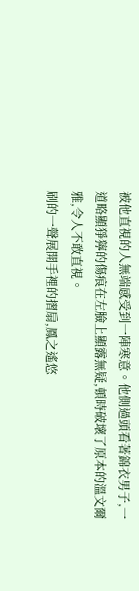被他直視的人無端感受到一陣寒意。他側過頭看著錦衣男子,一道略顯猙獰的傷痕在左臉上顯露無疑,頓時破壞了原本的溫文爾雅,令人不敢直視。
刷的一聲展開手裡的摺扇,鳳之遙悠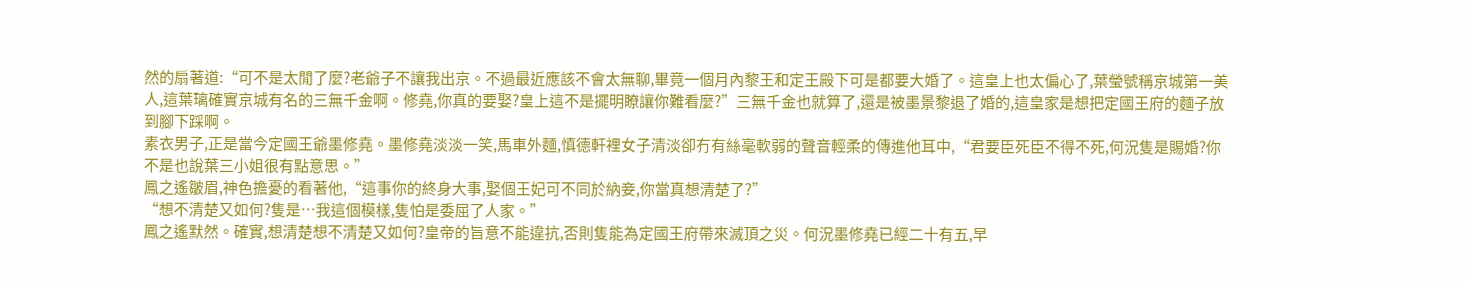然的扇著道:“可不是太閒了麼?老爺子不讓我出京。不過最近應該不會太無聊,畢竟一個月內黎王和定王殿下可是都要大婚了。這皇上也太偏心了,葉瑩號稱京城第一美人,這葉璃確實京城有名的三無千金啊。修堯,你真的要娶?皇上這不是擺明瞭讓你難看麼?”三無千金也就算了,還是被墨景黎退了婚的,這皇家是想把定國王府的麵子放到腳下踩啊。
素衣男子,正是當今定國王爺墨修堯。墨修堯淡淡一笑,馬車外麵,慎德軒裡女子清淡卻冇有絲毫軟弱的聲音輕柔的傳進他耳中,“君要臣死臣不得不死,何況隻是賜婚?你不是也說葉三小姐很有點意思。”
鳳之遙皺眉,神色擔憂的看著他,“這事你的終身大事,娶個王妃可不同於納妾,你當真想清楚了?”
“想不清楚又如何?隻是…我這個模樣,隻怕是委屈了人家。”
鳳之遙默然。確實,想清楚想不清楚又如何?皇帝的旨意不能違抗,否則隻能為定國王府帶來滅頂之災。何況墨修堯已經二十有五,早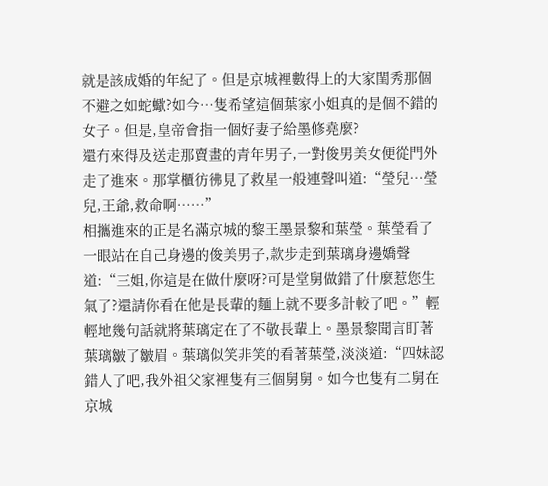就是該成婚的年紀了。但是京城裡數得上的大家閨秀那個不避之如蛇蠍?如今…隻希望這個葉家小姐真的是個不錯的女子。但是,皇帝會指一個好妻子給墨修堯麼?
還冇來得及送走那賣畫的青年男子,一對俊男美女便從門外走了進來。那掌櫃彷彿見了救星一般連聲叫道:“瑩兒…瑩兒,王爺,救命啊……”
相攜進來的正是名滿京城的黎王墨景黎和葉瑩。葉瑩看了一眼站在自己身邊的俊美男子,款步走到葉璃身邊嬌聲道:“三姐,你這是在做什麼呀?可是堂舅做錯了什麼惹您生氣了?還請你看在他是長輩的麵上就不要多計較了吧。”輕輕地幾句話就將葉璃定在了不敬長輩上。墨景黎聞言盯著葉璃皺了皺眉。葉璃似笑非笑的看著葉瑩,淡淡道:“四妹認錯人了吧,我外祖父家裡隻有三個舅舅。如今也隻有二舅在京城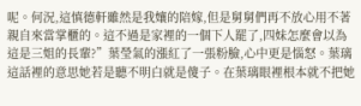呢。何況,這慎德軒雖然是我孃的陪嫁,但是舅舅們再不放心用不著親自來當掌櫃的。這不過是家裡的一個下人罷了,四妹怎麼會以為這是三姐的長輩?”葉瑩氣的漲紅了一張粉臉,心中更是惱怒。葉璃這話裡的意思她若是聽不明白就是傻子。在葉璃眼裡根本就不把她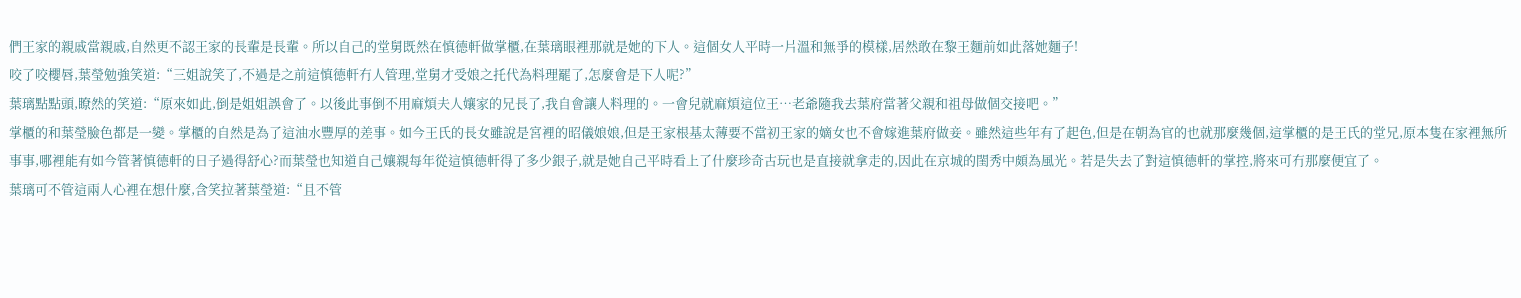們王家的親戚當親戚,自然更不認王家的長輩是長輩。所以自己的堂舅既然在慎德軒做掌櫃,在葉璃眼裡那就是她的下人。這個女人平時一片溫和無爭的模樣,居然敢在黎王麵前如此落她麵子!
咬了咬櫻唇,葉瑩勉強笑道:“三姐說笑了,不過是之前這慎德軒冇人管理,堂舅才受娘之托代為料理罷了,怎麼會是下人呢?”
葉璃點點頭,瞭然的笑道:“原來如此,倒是姐姐誤會了。以後此事倒不用麻煩夫人孃家的兄長了,我自會讓人料理的。一會兒就麻煩這位王…老爺隨我去葉府當著父親和祖母做個交接吧。”
掌櫃的和葉瑩臉色都是一變。掌櫃的自然是為了這油水豐厚的差事。如今王氏的長女雖說是宮裡的昭儀娘娘,但是王家根基太薄要不當初王家的嫡女也不會嫁進葉府做妾。雖然這些年有了起色,但是在朝為官的也就那麼幾個,這掌櫃的是王氏的堂兄,原本隻在家裡無所事事,哪裡能有如今管著慎德軒的日子過得舒心?而葉瑩也知道自己孃親每年從這慎德軒得了多少銀子,就是她自己平時看上了什麼珍奇古玩也是直接就拿走的,因此在京城的閨秀中頗為風光。若是失去了對這慎德軒的掌控,將來可冇那麼便宜了。
葉璃可不管這兩人心裡在想什麼,含笑拉著葉瑩道:“且不管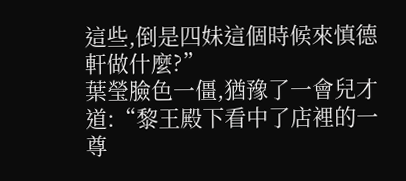這些,倒是四妹這個時候來慎德軒做什麼?”
葉瑩臉色一僵,猶豫了一會兒才道:“黎王殿下看中了店裡的一尊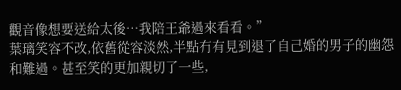觀音像想要送給太後…我陪王爺過來看看。”
葉璃笑容不改,依舊從容淡然,半點冇有見到退了自己婚的男子的幽怨和難過。甚至笑的更加親切了一些,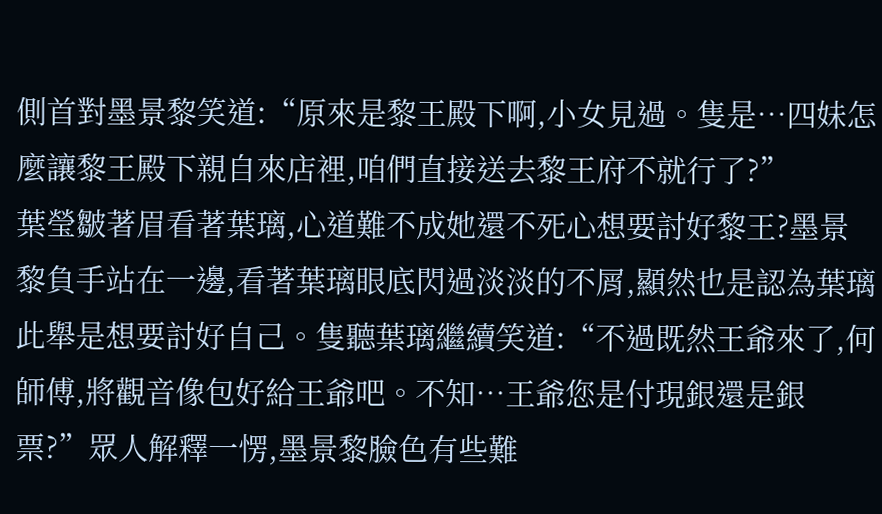側首對墨景黎笑道:“原來是黎王殿下啊,小女見過。隻是…四妹怎麼讓黎王殿下親自來店裡,咱們直接送去黎王府不就行了?”
葉瑩皺著眉看著葉璃,心道難不成她還不死心想要討好黎王?墨景黎負手站在一邊,看著葉璃眼底閃過淡淡的不屑,顯然也是認為葉璃此舉是想要討好自己。隻聽葉璃繼續笑道:“不過既然王爺來了,何師傅,將觀音像包好給王爺吧。不知…王爺您是付現銀還是銀票?”眾人解釋一愣,墨景黎臉色有些難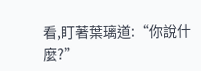看,盯著葉璃道:“你說什麼?”